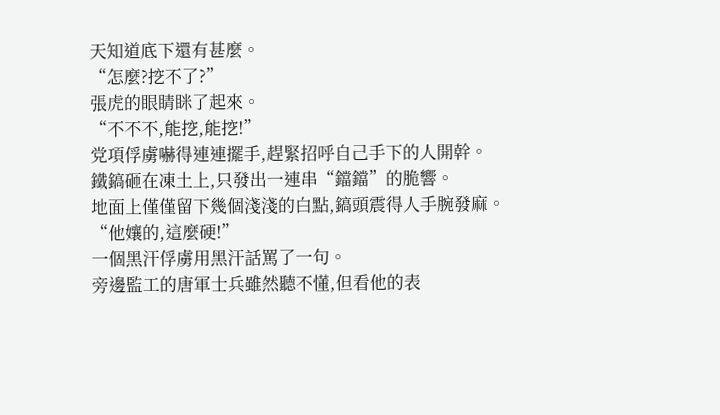天知道底下還有甚麼。
“怎麼?挖不了?”
張虎的眼睛眯了起來。
“不不不,能挖,能挖!”
党項俘虜嚇得連連擺手,趕緊招呼自己手下的人開幹。
鐵鎬砸在凍土上,只發出一連串“鐺鐺”的脆響。
地面上僅僅留下幾個淺淺的白點,鎬頭震得人手腕發麻。
“他孃的,這麼硬!”
一個黑汗俘虜用黑汗話罵了一句。
旁邊監工的唐軍士兵雖然聽不懂,但看他的表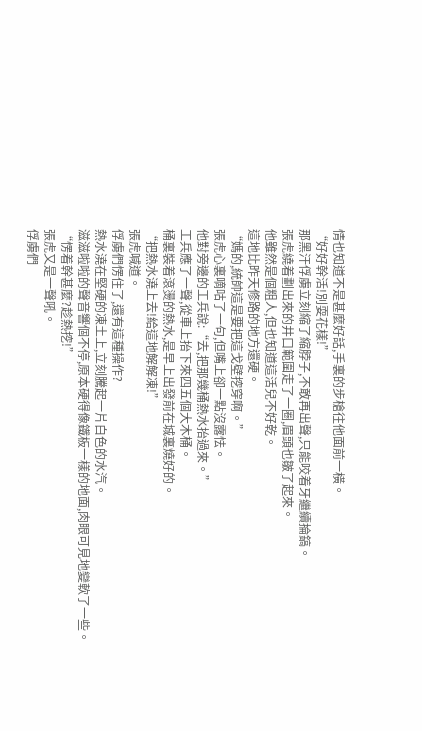情也知道不是甚麼好話,手裏的步槍往他面前一橫。
“好好幹活!別耍花樣!”
那黑汗俘虜立刻縮了縮脖子,不敢再出聲,只能咬着牙繼續掄鎬。
張虎繞着劃出來的井口範圍走了一圈,眉頭也皺了起來。
他雖然是個粗人,但也知道這活兒不好乾。
這地比昨天修路的地方還硬。
“媽的,統帥這是要把這戈壁挖穿啊。”
張虎心裏嘀咕了一句,但嘴上卻一點沒露怯。
他對旁邊的工兵說:“去,把那幾桶熱水抬過來。”
工兵應了一聲,從車上抬下來四五個大木桶。
桶裏裝着滾燙的熱水,是早上出發前在城裏燒好的。
“把熱水澆上去!給這地解解凍!”
張虎喊道。
俘虜們愣住了,還有這種操作?
熱水澆在堅硬的凍土上,立刻騰起一片白色的水汽。
滋滋啦啦的聲音響個不停,原本硬得像鐵板一樣的地面,肉眼可見地變軟了一些。
“愣着幹甚麼?趁熱挖!”
張虎又是一聲吼。
俘虜們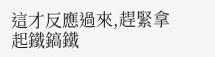這才反應過來,趕緊拿起鐵鎬鐵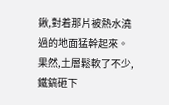鍬,對着那片被熱水澆過的地面猛幹起來。
果然,土層鬆軟了不少,鐵鎬砸下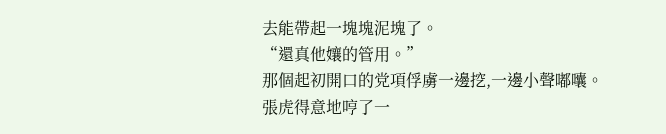去能帶起一塊塊泥塊了。
“還真他孃的管用。”
那個起初開口的党項俘虜一邊挖,一邊小聲嘟囔。
張虎得意地哼了一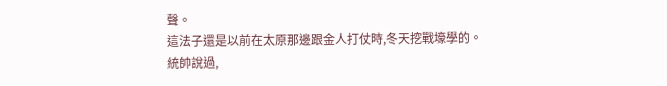聲。
這法子還是以前在太原那邊跟金人打仗時,冬天挖戰壕學的。
統帥說過,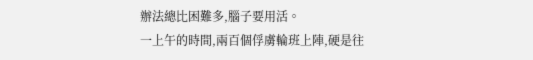辦法總比困難多,腦子要用活。
一上午的時間,兩百個俘虜輪班上陣,硬是往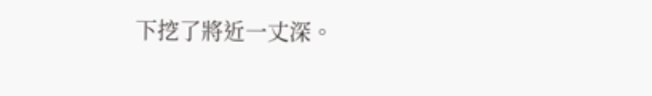下挖了將近一丈深。